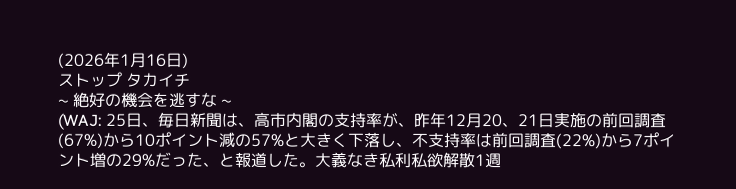(2026年1月16日)
ストップ タカイチ
~ 絶好の機会を逃すな ~
(WAJ: 25日、毎日新聞は、高市内閣の支持率が、昨年12月20、21日実施の前回調査(67%)から10ポイント減の57%と大きく下落し、不支持率は前回調査(22%)から7ポイント増の29%だった、と報道した。大義なき私利私欲解散1週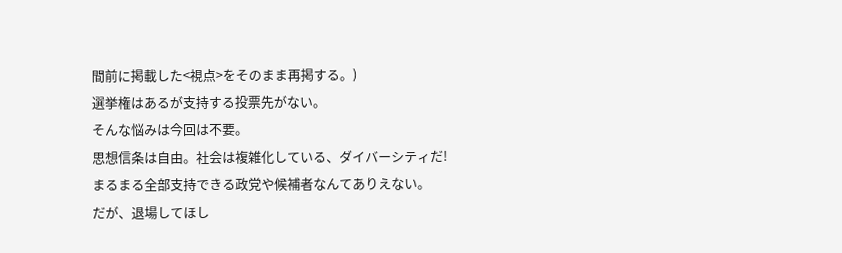間前に掲載した<視点>をそのまま再掲する。)
選挙権はあるが支持する投票先がない。
そんな悩みは今回は不要。
思想信条は自由。社会は複雑化している、ダイバーシティだ!
まるまる全部支持できる政党や候補者なんてありえない。
だが、退場してほし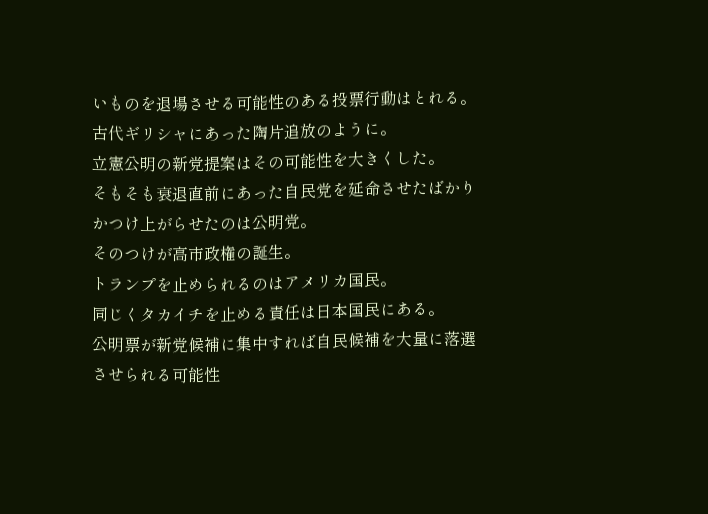いものを退場させる可能性のある投票行動はとれる。
古代ギリシャにあった陶片追放のように。
立憲公明の新党提案はその可能性を大きくした。
そもそも衰退直前にあった自民党を延命させたばかりかつけ上がらせたのは公明党。
そのつけが高市政権の誕生。
トランプを止められるのはアメリカ国民。
同じくタカイチを止める責任は日本国民にある。
公明票が新党候補に集中すれば自民候補を大量に落選させられる可能性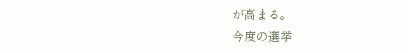が高まる。
今度の選挙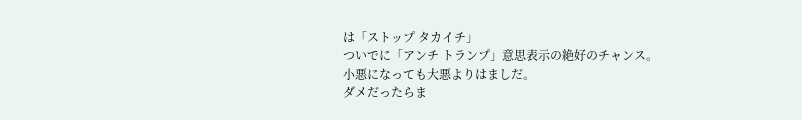は「ストップ タカイチ」
ついでに「アンチ トランプ」意思表示の絶好のチャンス。
小悪になっても大悪よりはましだ。
ダメだったらま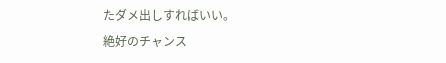たダメ出しすればいい。
絶好のチャンス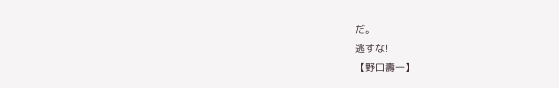だ。
逃すな!
【野口壽一】